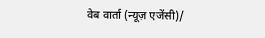वेब वार्ता (न्यूज़ एजेंसी)/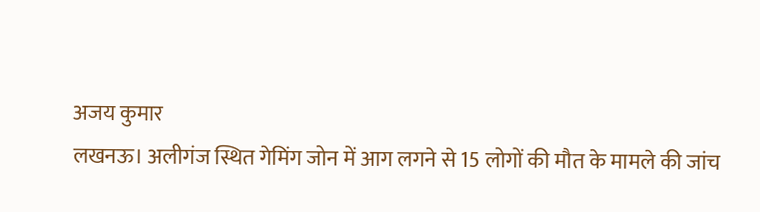अजय कुमार
लखनऊ। अलीगंज स्थित गेमिंग जोन में आग लगने से 15 लोगों की मौत के मामले की जांच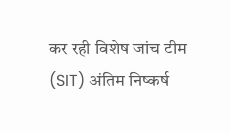कर रही विशेष जांच टीम (SIT) अंतिम निष्कर्ष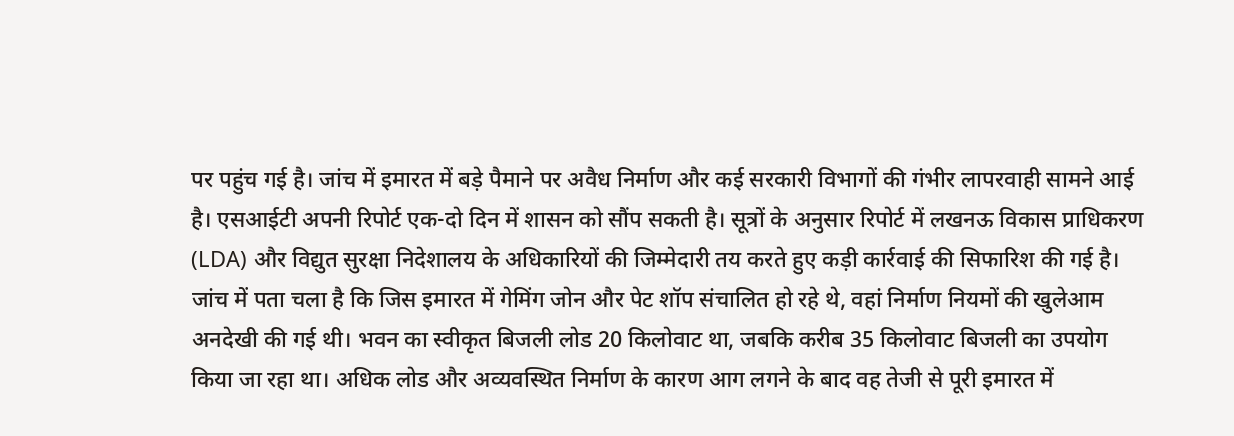पर पहुंच गई है। जांच में इमारत में बड़े पैमाने पर अवैध निर्माण और कई सरकारी विभागों की गंभीर लापरवाही सामने आई है। एसआईटी अपनी रिपोर्ट एक-दो दिन में शासन को सौंप सकती है। सूत्रों के अनुसार रिपोर्ट में लखनऊ विकास प्राधिकरण (LDA) और विद्युत सुरक्षा निदेशालय के अधिकारियों की जिम्मेदारी तय करते हुए कड़ी कार्रवाई की सिफारिश की गई है।
जांच में पता चला है कि जिस इमारत में गेमिंग जोन और पेट शॉप संचालित हो रहे थे, वहां निर्माण नियमों की खुलेआम अनदेखी की गई थी। भवन का स्वीकृत बिजली लोड 20 किलोवाट था, जबकि करीब 35 किलोवाट बिजली का उपयोग किया जा रहा था। अधिक लोड और अव्यवस्थित निर्माण के कारण आग लगने के बाद वह तेजी से पूरी इमारत में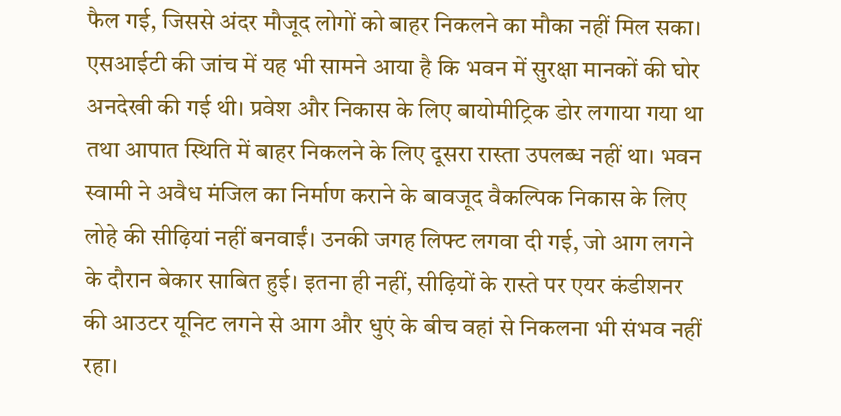फैल गई, जिससे अंदर मौजूद लोगों को बाहर निकलने का मौका नहीं मिल सका।
एसआईटी की जांच में यह भी सामने आया है कि भवन में सुरक्षा मानकों की घोर अनदेखी की गई थी। प्रवेश और निकास के लिए बायोमीट्रिक डोर लगाया गया था तथा आपात स्थिति में बाहर निकलने के लिए दूसरा रास्ता उपलब्ध नहीं था। भवन स्वामी ने अवैध मंजिल का निर्माण कराने के बावजूद वैकल्पिक निकास के लिए लोहे की सीढ़ियां नहीं बनवाईं। उनकी जगह लिफ्ट लगवा दी गई, जो आग लगने के दौरान बेकार साबित हुई। इतना ही नहीं, सीढ़ियों के रास्ते पर एयर कंडीशनर की आउटर यूनिट लगने से आग और धुएं के बीच वहां से निकलना भी संभव नहीं रहा।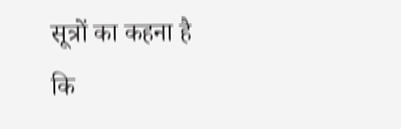सूत्रों का कहना है कि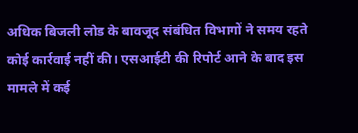अधिक बिजली लोड के बावजूद संबंधित विभागों ने समय रहते कोई कार्रवाई नहीं की। एसआईटी की रिपोर्ट आने के बाद इस मामले में कई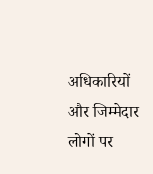अधिकारियों और जिम्मेदार लोगों पर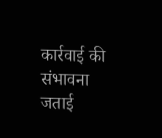कार्रवाई की संभावना जताई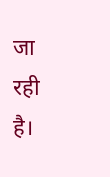जा रही है।